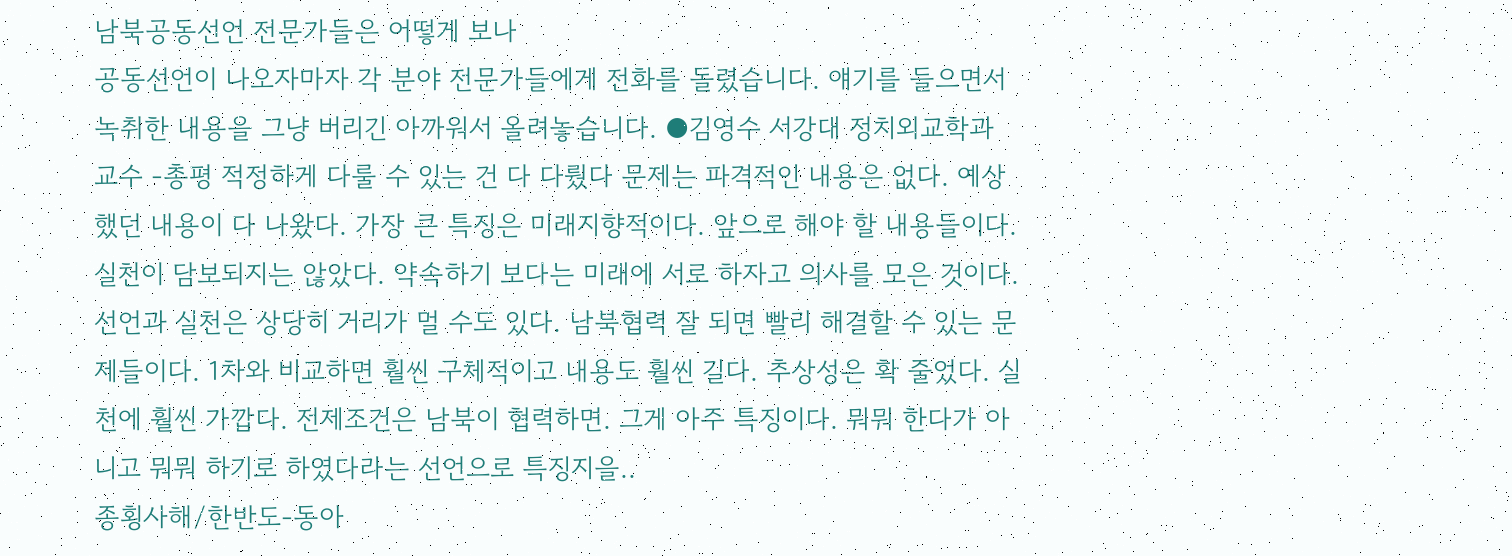남북공동선언 전문가들은 어떻게 보나
공동선언이 나오자마자 각 분야 전문가들에게 전화를 돌렸습니다. 얘기를 들으면서 녹취한 내용을 그냥 버리긴 아까워서 올려놓습니다. ●김영수 서강대 정치외교학과 교수 -총평 적정하게 다룰 수 있는 건 다 다뤘다 문제는 파격적인 내용은 없다. 예상했던 내용이 다 나왔다. 가장 큰 특징은 미래지향적이다. 앞으로 해야 할 내용들이다. 실천이 담보되지는 않았다. 약속하기 보다는 미래에 서로 하자고 의사를 모은 것이다. 선언과 실천은 상당히 거리가 멀 수도 있다. 남북협력 잘 되면 빨리 해결할 수 있는 문제들이다. 1차와 비교하면 훨씬 구체적이고 내용도 훨씬 길다. 추상성은 확 줄었다. 실천에 훨씬 가깝다. 전제조건은 남북이 협력하면. 그게 아주 특징이다. 뭐뭐 한다가 아니고 뭐뭐 하기로 하였다라는 선언으로 특징지을..
종횡사해/한반도-동아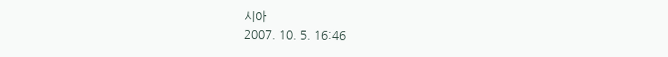시아
2007. 10. 5. 16:46